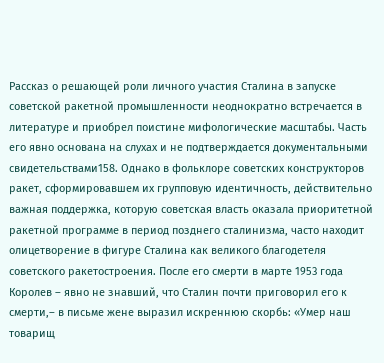Рассказ о решающей роли личного участия Сталина в запуске советской ракетной промышленности неоднократно встречается в литературе и приобрел поистине мифологические масштабы. Часть его явно основана на слухах и не подтверждается документальными свидетельствами158. Однако в фольклоре советских конструкторов ракет, сформировавшем их групповую идентичность, действительно важная поддержка, которую советская власть оказала приоритетной ракетной программе в период позднего сталинизма, часто находит олицетворение в фигуре Сталина как великого благодетеля советского ракетостроения. После его смерти в марте 1953 года Королев – явно не знавший, что Сталин почти приговорил его к смерти,– в письме жене выразил искреннюю скорбь: «Умер наш товарищ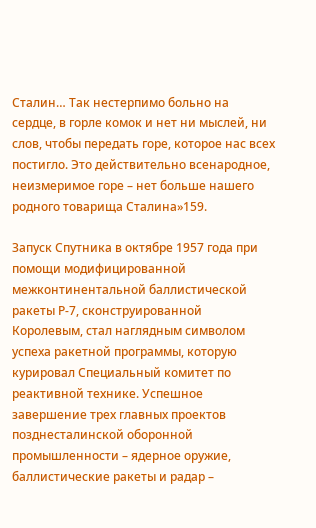Сталин… Так нестерпимо больно на сердце, в горле комок и нет ни мыслей, ни слов, чтобы передать горе, которое нас всех постигло. Это действительно всенародное, неизмеримое горе – нет больше нашего родного товарища Сталина»159.

Запуск Спутника в октябре 1957 года при помощи модифицированной межконтинентальной баллистической ракеты Р-7, сконструированной Королевым, стал наглядным символом успеха ракетной программы, которую курировал Специальный комитет по реактивной технике. Успешное завершение трех главных проектов позднесталинской оборонной промышленности – ядерное оружие, баллистические ракеты и радар –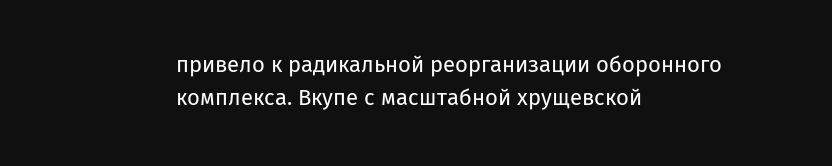привело к радикальной реорганизации оборонного комплекса. Вкупе с масштабной хрущевской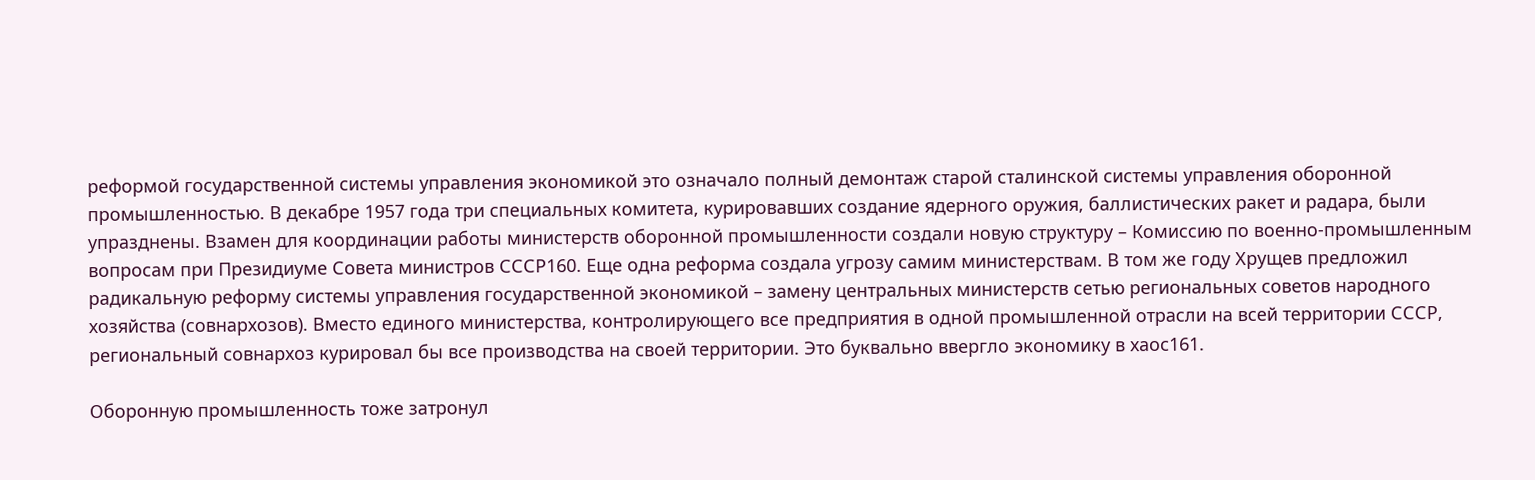реформой государственной системы управления экономикой это означало полный демонтаж старой сталинской системы управления оборонной промышленностью. В декабре 1957 года три специальных комитета, курировавших создание ядерного оружия, баллистических ракет и радара, были упразднены. Взамен для координации работы министерств оборонной промышленности создали новую структуру – Комиссию по военно-промышленным вопросам при Президиуме Совета министров СССР160. Еще одна реформа создала угрозу самим министерствам. В том же году Хрущев предложил радикальную реформу системы управления государственной экономикой – замену центральных министерств сетью региональных советов народного хозяйства (совнархозов). Вместо единого министерства, контролирующего все предприятия в одной промышленной отрасли на всей территории СССР, региональный совнархоз курировал бы все производства на своей территории. Это буквально ввергло экономику в хаос161.

Оборонную промышленность тоже затронул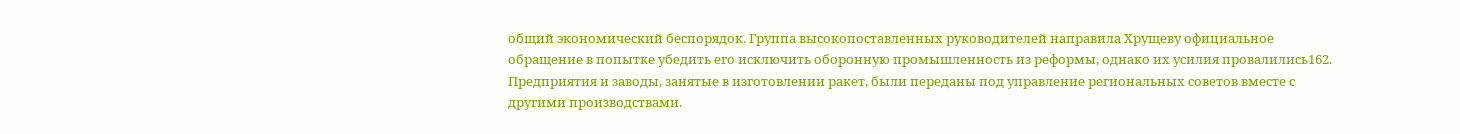общий экономический беспорядок. Группа высокопоставленных руководителей направила Хрущеву официальное обращение в попытке убедить его исключить оборонную промышленность из реформы, однако их усилия провалились162. Предприятия и заводы, занятые в изготовлении ракет, были переданы под управление региональных советов вместе с другими производствами.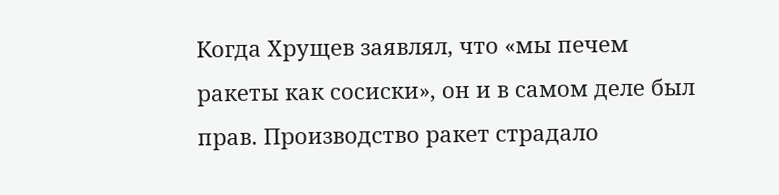Когда Хрущев заявлял, что «мы печем ракеты как сосиски», он и в самом деле был прав. Производство ракет страдало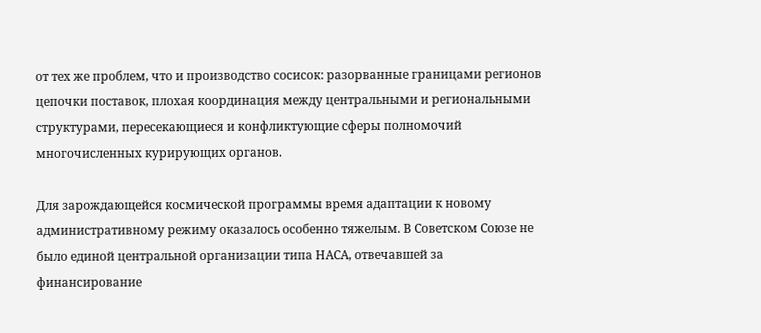от тех же проблем, что и производство сосисок: разорванные границами регионов цепочки поставок, плохая координация между центральными и региональными структурами, пересекающиеся и конфликтующие сферы полномочий многочисленных курирующих органов.

Для зарождающейся космической программы время адаптации к новому административному режиму оказалось особенно тяжелым. В Советском Союзе не было единой центральной организации типа НАСА, отвечавшей за финансирование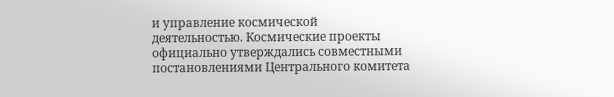и управление космической деятельностью. Космические проекты официально утверждались совместными постановлениями Центрального комитета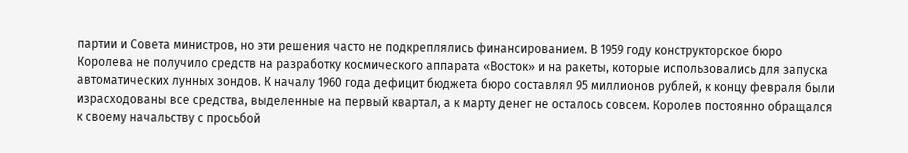партии и Совета министров, но эти решения часто не подкреплялись финансированием. В 1959 году конструкторское бюро Королева не получило средств на разработку космического аппарата «Восток» и на ракеты, которые использовались для запуска автоматических лунных зондов. К началу 1960 года дефицит бюджета бюро составлял 95 миллионов рублей, к концу февраля были израсходованы все средства, выделенные на первый квартал, а к марту денег не осталось совсем. Королев постоянно обращался к своему начальству с просьбой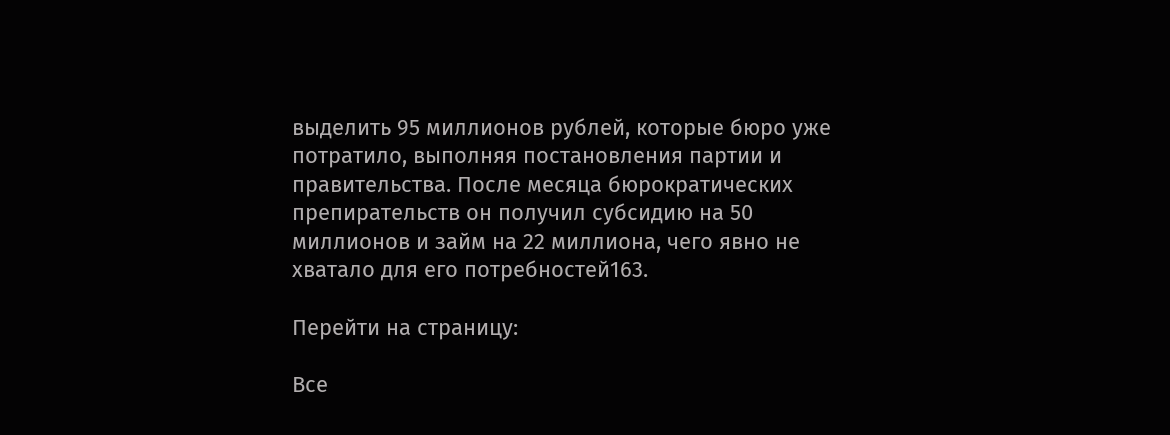выделить 95 миллионов рублей, которые бюро уже потратило, выполняя постановления партии и правительства. После месяца бюрократических препирательств он получил субсидию на 50 миллионов и займ на 22 миллиона, чего явно не хватало для его потребностей163.

Перейти на страницу:

Все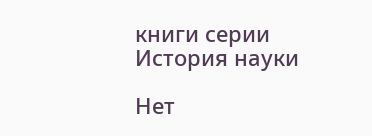книги серии История науки

Нет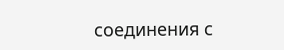соединения с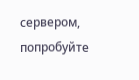сервером, попробуйте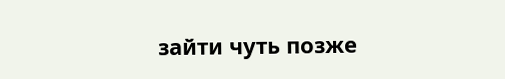зайти чуть позже